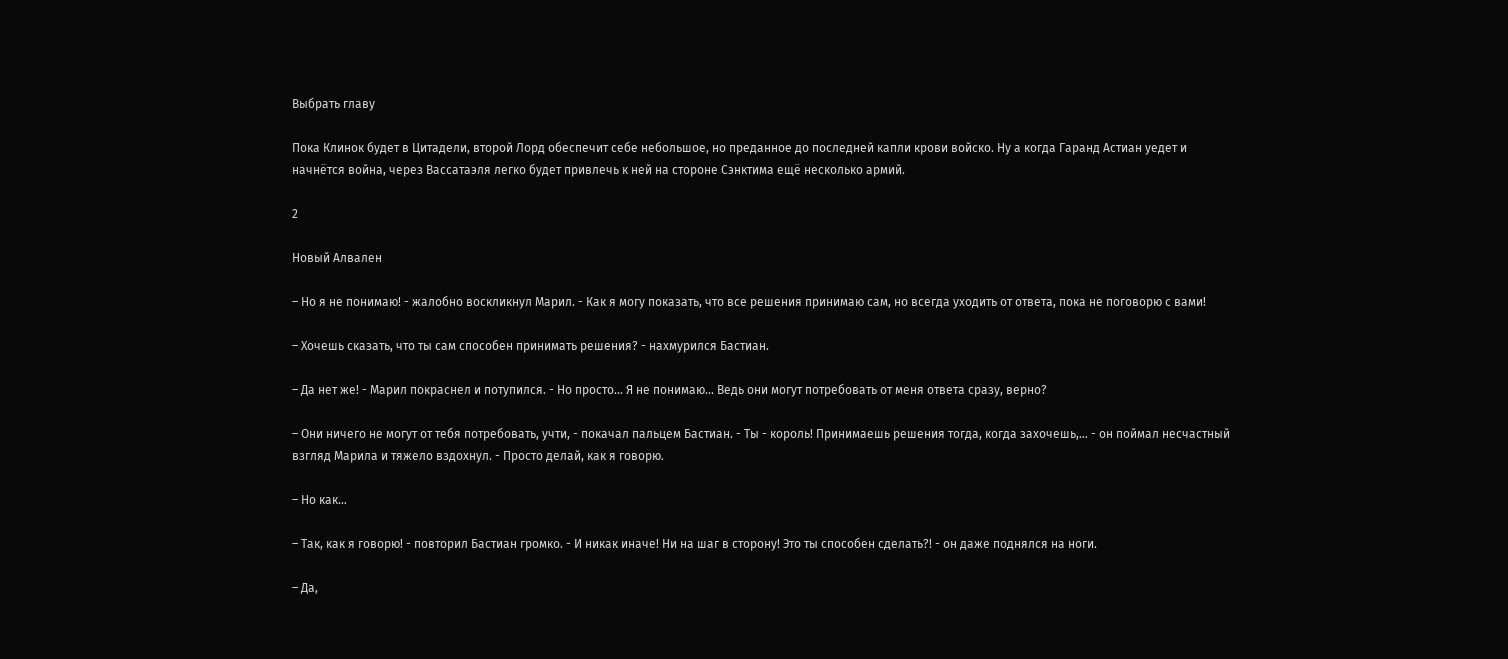Выбрать главу

Пока Клинок будет в Цитадели, второй Лорд обеспечит себе небольшое, но преданное до последней капли крови войско. Ну а когда Гаранд Астиан уедет и начнётся война, через Вассатаэля легко будет привлечь к ней на стороне Сэнктима ещё несколько армий.

2

Новый Алвален

– Но я не понимаю! - жалобно воскликнул Марил. - Как я могу показать, что все решения принимаю сам, но всегда уходить от ответа, пока не поговорю с вами!

– Хочешь сказать, что ты сам способен принимать решения? - нахмурился Бастиан.

– Да нет же! - Марил покраснел и потупился. - Но просто… Я не понимаю… Ведь они могут потребовать от меня ответа сразу, верно?

– Они ничего не могут от тебя потребовать, учти, - покачал пальцем Бастиан. - Ты - король! Принимаешь решения тогда, когда захочешь,… - он поймал несчастный взгляд Марила и тяжело вздохнул. - Просто делай, как я говорю.

– Но как…

– Так, как я говорю! - повторил Бастиан громко. - И никак иначе! Ни на шаг в сторону! Это ты способен сделать?! - он даже поднялся на ноги.

– Да,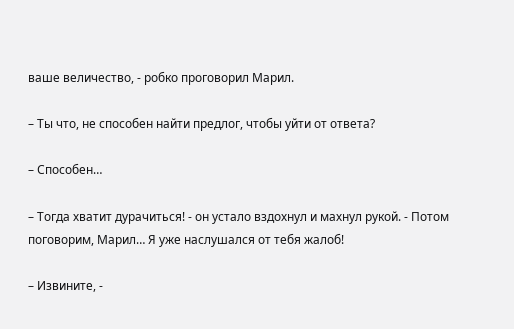ваше величество, - робко проговорил Марил.

– Ты что, не способен найти предлог, чтобы уйти от ответа?

– Способен…

– Тогда хватит дурачиться! - он устало вздохнул и махнул рукой. - Потом поговорим, Марил… Я уже наслушался от тебя жалоб!

– Извините, -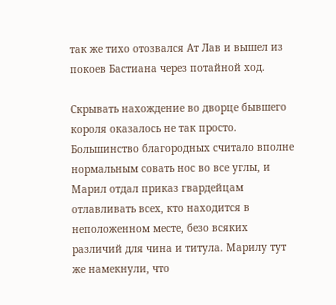так же тихо отозвался Ат Лав и вышел из покоев Бастиана через потайной ход.

Скрывать нахождение во дворце бывшего короля оказалось не так просто. Большинство благородных считало вполне нормальным совать нос во все углы, и Марил отдал приказ гвардейцам отлавливать всех, кто находится в неположенном месте, безо всяких различий для чина и титула. Марилу тут же намекнули, что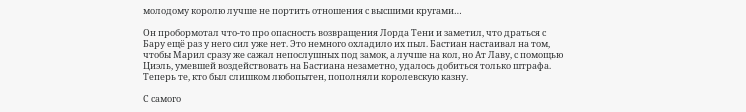молодому королю лучше не портить отношения с высшими кругами…

Он пробормотал что-то про опасность возвращения Лорда Тени и заметил, что драться с Бару ещё раз у него сил уже нет. Это немного охладило их пыл. Бастиан настаивал на том, чтобы Марил сразу же сажал непослушных под замок, а лучше на кол, но Ат Лаву, с помощью Циэль, умевшей воздействовать на Бастиана незаметно, удалось добиться только штрафа. Теперь те, кто был слишком любопытен, пополняли королевскую казну.

С самого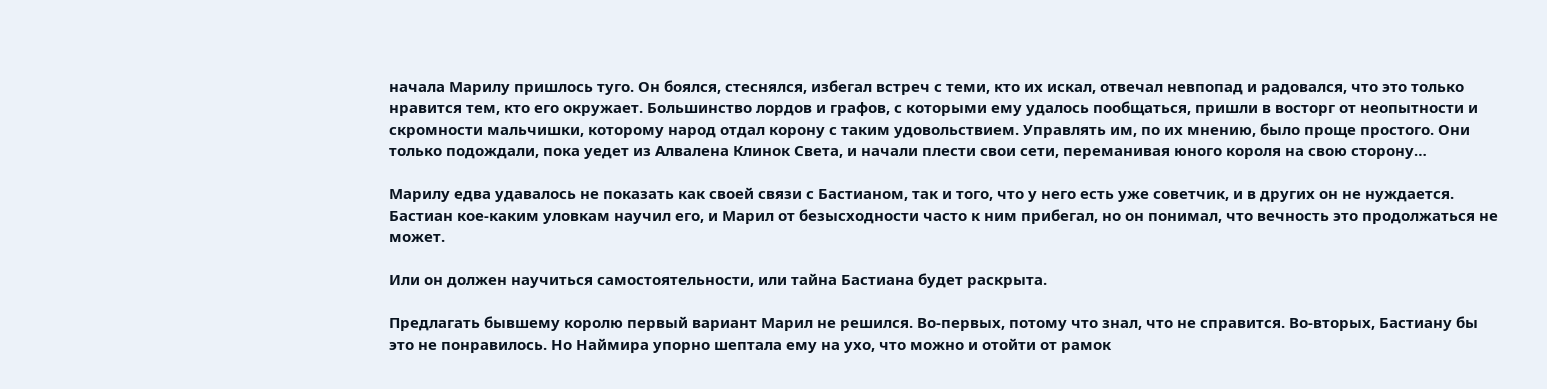начала Марилу пришлось туго. Он боялся, стеснялся, избегал встреч с теми, кто их искал, отвечал невпопад и радовался, что это только нравится тем, кто его окружает. Большинство лордов и графов, с которыми ему удалось пообщаться, пришли в восторг от неопытности и скромности мальчишки, которому народ отдал корону с таким удовольствием. Управлять им, по их мнению, было проще простого. Они только подождали, пока уедет из Алвалена Клинок Света, и начали плести свои сети, переманивая юного короля на свою сторону…

Марилу едва удавалось не показать как своей связи с Бастианом, так и того, что у него есть уже советчик, и в других он не нуждается. Бастиан кое-каким уловкам научил его, и Марил от безысходности часто к ним прибегал, но он понимал, что вечность это продолжаться не может.

Или он должен научиться самостоятельности, или тайна Бастиана будет раскрыта.

Предлагать бывшему королю первый вариант Марил не решился. Во-первых, потому что знал, что не справится. Во-вторых, Бастиану бы это не понравилось. Но Наймира упорно шептала ему на ухо, что можно и отойти от рамок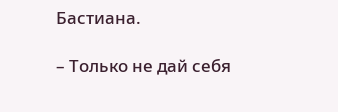Бастиана.

– Только не дай себя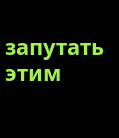запутать этим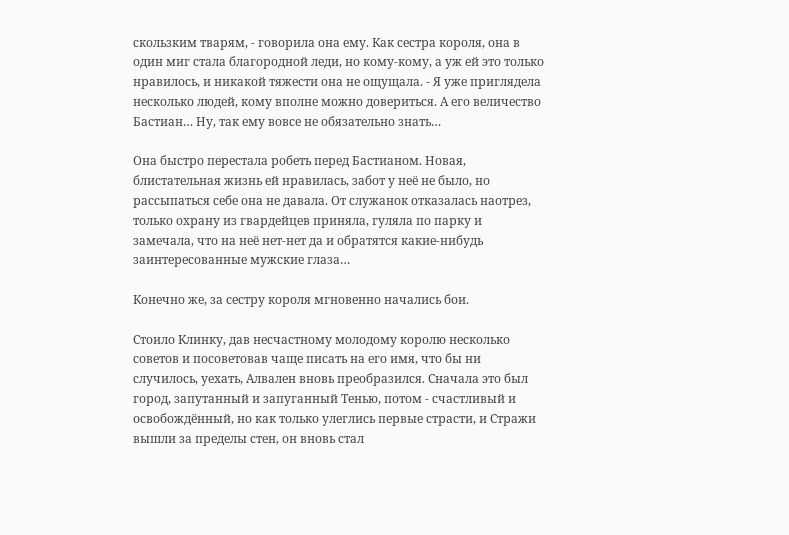скользким тварям, - говорила она ему. Как сестра короля, она в один миг стала благородной леди, но кому-кому, а уж ей это только нравилось, и никакой тяжести она не ощущала. - Я уже приглядела несколько людей, кому вполне можно довериться. А его величество Бастиан… Ну, так ему вовсе не обязательно знать…

Она быстро перестала робеть перед Бастианом. Новая, блистательная жизнь ей нравилась, забот у неё не было, но рассыпаться себе она не давала. От служанок отказалась наотрез, только охрану из гвардейцев приняла, гуляла по парку и замечала, что на неё нет-нет да и обратятся какие-нибудь заинтересованные мужские глаза…

Конечно же, за сестру короля мгновенно начались бои.

Стоило Клинку, дав несчастному молодому королю несколько советов и посоветовав чаще писать на его имя, что бы ни случилось, уехать, Алвален вновь преобразился. Сначала это был город, запутанный и запуганный Тенью, потом - счастливый и освобождённый, но как только улеглись первые страсти, и Стражи вышли за пределы стен, он вновь стал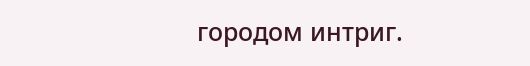городом интриг.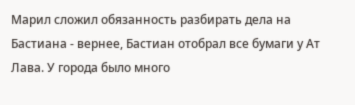Марил сложил обязанность разбирать дела на Бастиана - вернее, Бастиан отобрал все бумаги у Ат Лава. У города было много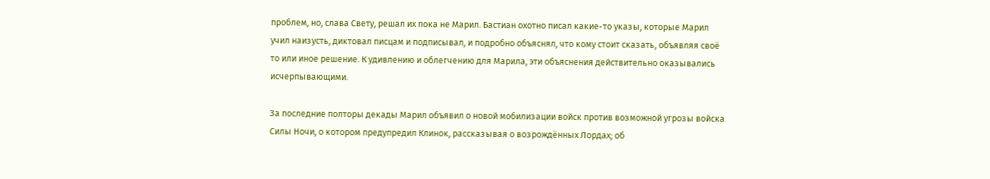проблем, но, слава Свету, решал их пока не Марил. Бастиан охотно писал какие-то указы, которые Марил учил наизусть, диктовал писцам и подписывал, и подробно объяснял, что кому стоит сказать, объявляя своё то или иное решение. К удивлению и облегчению для Марила, эти объяснения действительно оказывались исчерпывающими.

За последние полторы декады Марил объявил о новой мобилизации войск против возможной угрозы войска Силы Ночи, о котором предупредил Клинок, рассказывая о возрождённых Лордах; об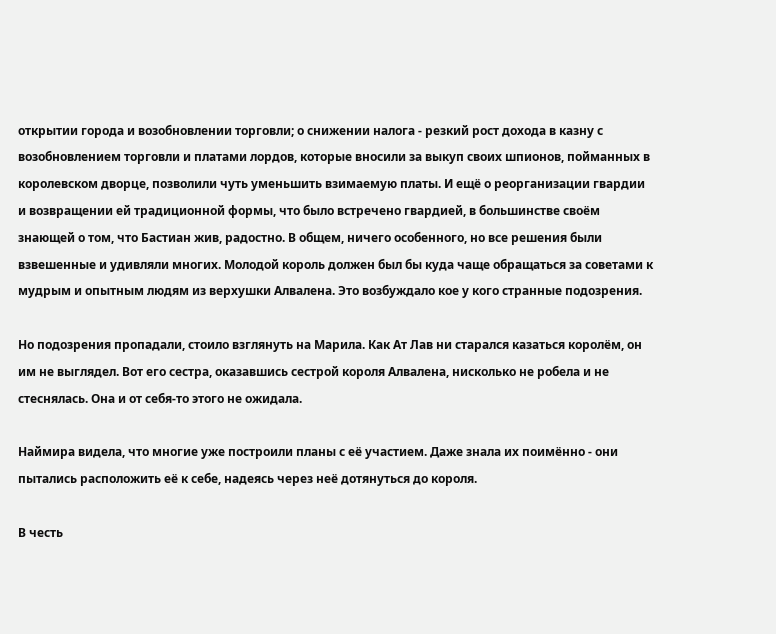открытии города и возобновлении торговли; о снижении налога - резкий рост дохода в казну с возобновлением торговли и платами лордов, которые вносили за выкуп своих шпионов, пойманных в королевском дворце, позволили чуть уменьшить взимаемую платы. И ещё о реорганизации гвардии и возвращении ей традиционной формы, что было встречено гвардией, в большинстве своём знающей о том, что Бастиан жив, радостно. В общем, ничего особенного, но все решения были взвешенные и удивляли многих. Молодой король должен был бы куда чаще обращаться за советами к мудрым и опытным людям из верхушки Алвалена. Это возбуждало кое у кого странные подозрения.

Но подозрения пропадали, стоило взглянуть на Марила. Как Ат Лав ни старался казаться королём, он им не выглядел. Вот его сестра, оказавшись сестрой короля Алвалена, нисколько не робела и не стеснялась. Она и от себя-то этого не ожидала.

Наймира видела, что многие уже построили планы с её участием. Даже знала их поимённо - они пытались расположить её к себе, надеясь через неё дотянуться до короля.

В честь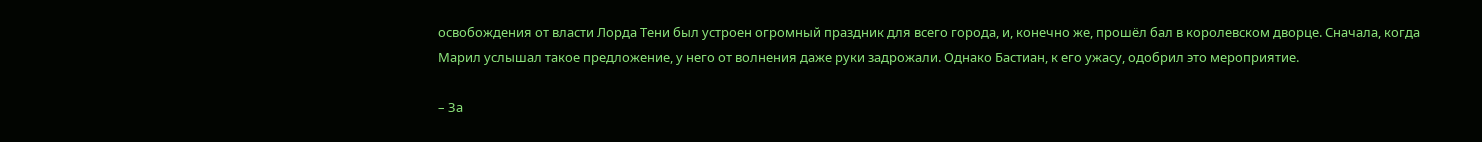освобождения от власти Лорда Тени был устроен огромный праздник для всего города, и, конечно же, прошёл бал в королевском дворце. Сначала, когда Марил услышал такое предложение, у него от волнения даже руки задрожали. Однако Бастиан, к его ужасу, одобрил это мероприятие.

– За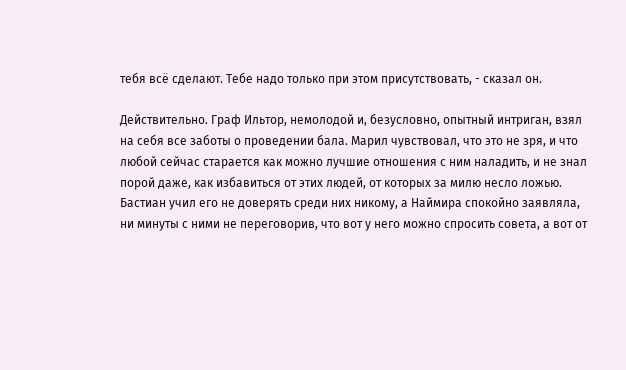тебя всё сделают. Тебе надо только при этом присутствовать, - сказал он.

Действительно. Граф Ильтор, немолодой и, безусловно, опытный интриган, взял на себя все заботы о проведении бала. Марил чувствовал, что это не зря, и что любой сейчас старается как можно лучшие отношения с ним наладить, и не знал порой даже, как избавиться от этих людей, от которых за милю несло ложью. Бастиан учил его не доверять среди них никому, а Наймира спокойно заявляла, ни минуты с ними не переговорив, что вот у него можно спросить совета, а вот от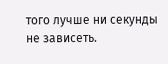того лучше ни секунды не зависеть.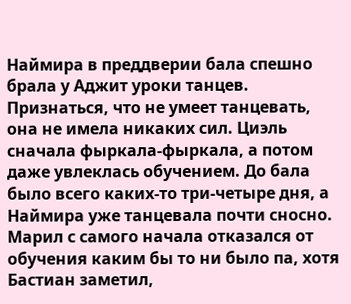Наймира в преддверии бала спешно брала у Аджит уроки танцев. Признаться, что не умеет танцевать, она не имела никаких сил. Циэль сначала фыркала-фыркала, а потом даже увлеклась обучением. До бала было всего каких-то три-четыре дня, а Наймира уже танцевала почти сносно. Марил с самого начала отказался от обучения каким бы то ни было па, хотя Бастиан заметил,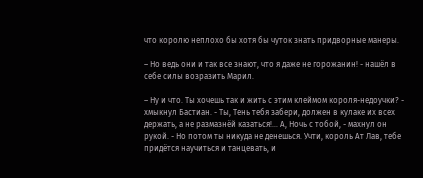что королю неплохо бы хотя бы чуток знать придворные манеры.

– Но ведь они и так все знают, что я даже не горожанин! - нашёл в себе силы возразить Марил.

– Ну и что. Ты хочешь так и жить с этим клеймом короля-недоучки? - хмыкнул Бастиан. - Ты, Тень тебя забери, должен в кулаке их всех держать, а не размазнёй казаться!… А, Ночь с тобой, - махнул он рукой. - Но потом ты никуда не денешься. Учти, король Ат Лав, тебе придётся научиться и танцевать, и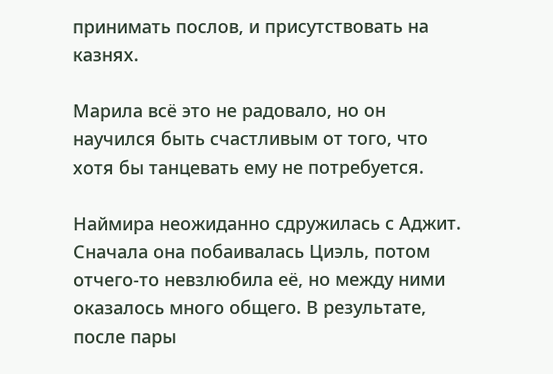принимать послов, и присутствовать на казнях.

Марила всё это не радовало, но он научился быть счастливым от того, что хотя бы танцевать ему не потребуется.

Наймира неожиданно сдружилась с Аджит. Сначала она побаивалась Циэль, потом отчего-то невзлюбила её, но между ними оказалось много общего. В результате, после пары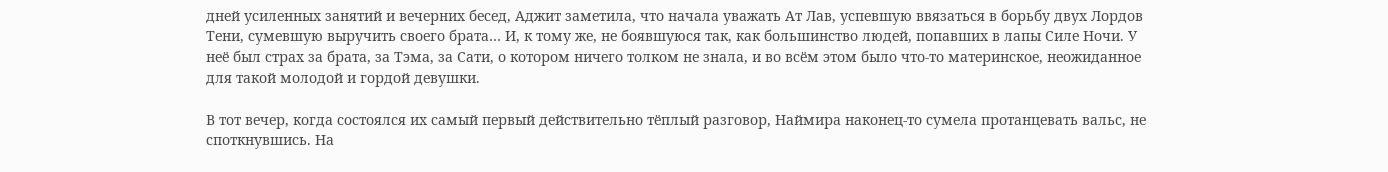дней усиленных занятий и вечерних бесед, Аджит заметила, что начала уважать Ат Лав, успевшую ввязаться в борьбу двух Лордов Тени, сумевшую выручить своего брата… И, к тому же, не боявшуюся так, как большинство людей, попавших в лапы Силе Ночи. У неё был страх за брата, за Тэма, за Сати, о котором ничего толком не знала, и во всём этом было что-то материнское, неожиданное для такой молодой и гордой девушки.

В тот вечер, когда состоялся их самый первый действительно тёплый разговор, Наймира наконец-то сумела протанцевать вальс, не споткнувшись. На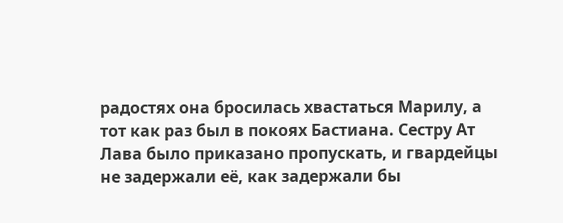радостях она бросилась хвастаться Марилу, а тот как раз был в покоях Бастиана. Сестру Ат Лава было приказано пропускать, и гвардейцы не задержали её, как задержали бы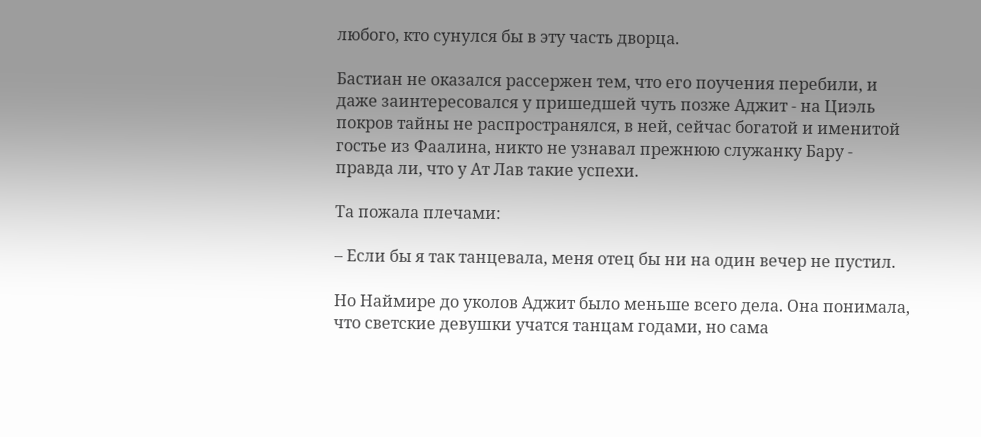любого, кто сунулся бы в эту часть дворца.

Бастиан не оказался рассержен тем, что его поучения перебили, и даже заинтересовался у пришедшей чуть позже Аджит - на Циэль покров тайны не распространялся, в ней, сейчас богатой и именитой гостье из Фаалина, никто не узнавал прежнюю служанку Бару - правда ли, что у Ат Лав такие успехи.

Та пожала плечами:

– Если бы я так танцевала, меня отец бы ни на один вечер не пустил.

Но Наймире до уколов Аджит было меньше всего дела. Она понимала, что светские девушки учатся танцам годами, но сама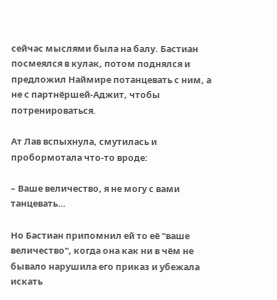сейчас мыслями была на балу. Бастиан посмеялся в кулак, потом поднялся и предложил Наймире потанцевать с ним, а не с партнёршей-Аджит, чтобы потренироваться.

Ат Лав вспыхнула, смутилась и пробормотала что-то вроде:

– Ваше величество, я не могу с вами танцевать…

Но Бастиан припомнил ей то её "ваше величество", когда она как ни в чём не бывало нарушила его приказ и убежала искать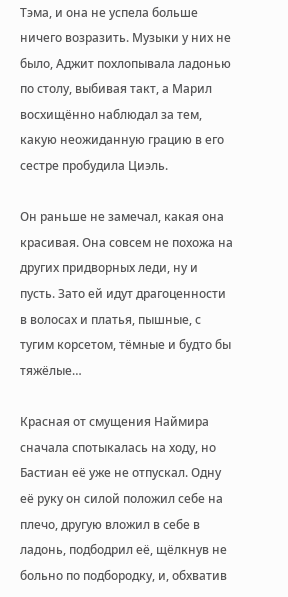Тэма, и она не успела больше ничего возразить. Музыки у них не было, Аджит похлопывала ладонью по столу, выбивая такт, а Марил восхищённо наблюдал за тем, какую неожиданную грацию в его сестре пробудила Циэль.

Он раньше не замечал, какая она красивая. Она совсем не похожа на других придворных леди, ну и пусть. Зато ей идут драгоценности в волосах и платья, пышные, с тугим корсетом, тёмные и будто бы тяжёлые…

Красная от смущения Наймира сначала спотыкалась на ходу, но Бастиан её уже не отпускал. Одну её руку он силой положил себе на плечо, другую вложил в себе в ладонь, подбодрил её, щёлкнув не больно по подбородку, и, обхватив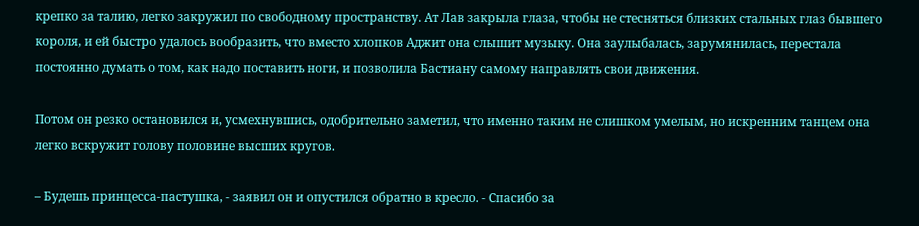крепко за талию, легко закружил по свободному пространству. Ат Лав закрыла глаза, чтобы не стесняться близких стальных глаз бывшего короля, и ей быстро удалось вообразить, что вместо хлопков Аджит она слышит музыку. Она заулыбалась, зарумянилась, перестала постоянно думать о том, как надо поставить ноги, и позволила Бастиану самому направлять свои движения.

Потом он резко остановился и, усмехнувшись, одобрительно заметил, что именно таким не слишком умелым, но искренним танцем она легко вскружит голову половине высших кругов.

– Будешь принцесса-пастушка, - заявил он и опустился обратно в кресло. - Спасибо за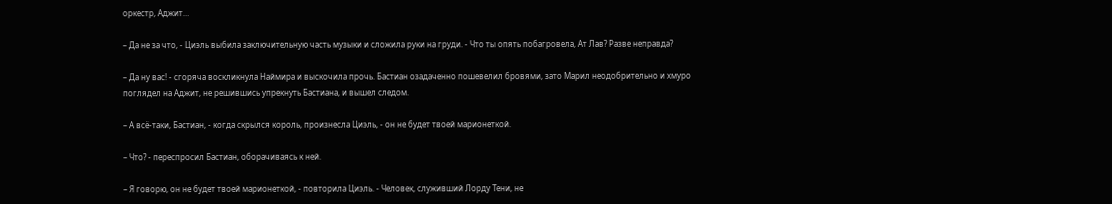оркестр, Аджит…

– Да не за что, - Циэль выбила заключительную часть музыки и сложила руки на груди. - Что ты опять побагровела, Ат Лав? Разве неправда?

– Да ну вас! - сгоряча воскликнула Наймира и выскочила прочь. Бастиан озадаченно пошевелил бровями, зато Марил неодобрительно и хмуро поглядел на Аджит, не решившись упрекнуть Бастиана, и вышел следом.

– А всё-таки, Бастиан, - когда скрылся король, произнесла Циэль, - он не будет твоей марионеткой.

– Что? - переспросил Бастиан, оборачиваясь к ней.

– Я говорю, он не будет твоей марионеткой, - повторила Циэль. - Человек, служивший Лорду Тени, не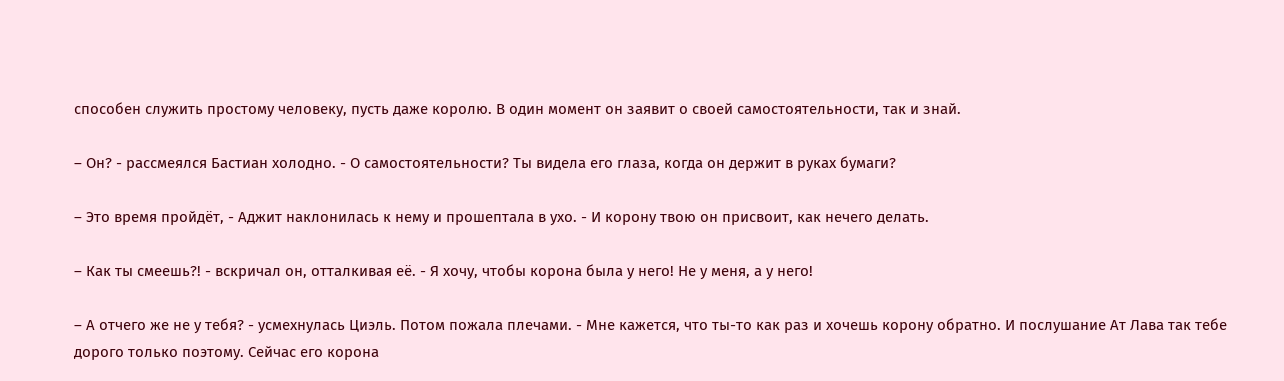способен служить простому человеку, пусть даже королю. В один момент он заявит о своей самостоятельности, так и знай.

– Он? - рассмеялся Бастиан холодно. - О самостоятельности? Ты видела его глаза, когда он держит в руках бумаги?

– Это время пройдёт, - Аджит наклонилась к нему и прошептала в ухо. - И корону твою он присвоит, как нечего делать.

– Как ты смеешь?! - вскричал он, отталкивая её. - Я хочу, чтобы корона была у него! Не у меня, а у него!

– А отчего же не у тебя? - усмехнулась Циэль. Потом пожала плечами. - Мне кажется, что ты-то как раз и хочешь корону обратно. И послушание Ат Лава так тебе дорого только поэтому. Сейчас его корона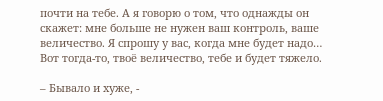почти на тебе. А я говорю о том, что однажды он скажет: мне больше не нужен ваш контроль, ваше величество. Я спрошу у вас, когда мне будет надо… Вот тогда-то, твоё величество, тебе и будет тяжело.

– Бывало и хуже, -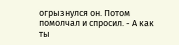огрызнулся он. Потом помолчал и спросил. - А как ты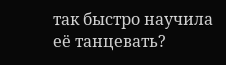так быстро научила её танцевать?